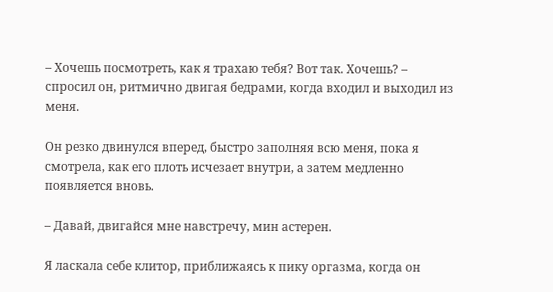– Хочешь посмотреть, как я трахаю тебя? Вот так. Хочешь? – спросил он, ритмично двигая бедрами, когда входил и выходил из меня.

Он резко двинулся вперед, быстро заполняя всю меня, пока я смотрела, как его плоть исчезает внутри, а затем медленно появляется вновь.

– Давай, двигайся мне навстречу, мин астерен.

Я ласкала себе клитор, приближаясь к пику оргазма, когда он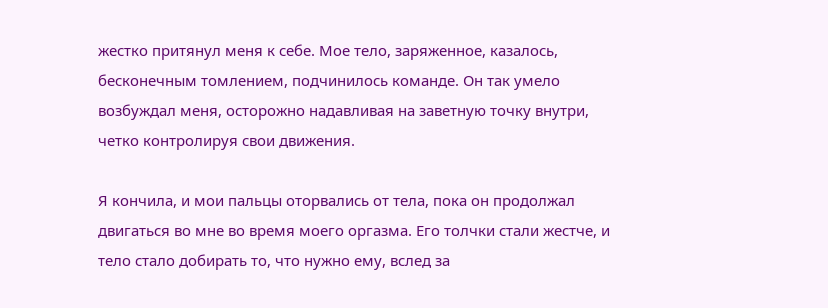жестко притянул меня к себе. Мое тело, заряженное, казалось, бесконечным томлением, подчинилось команде. Он так умело возбуждал меня, осторожно надавливая на заветную точку внутри, четко контролируя свои движения.

Я кончила, и мои пальцы оторвались от тела, пока он продолжал двигаться во мне во время моего оргазма. Его толчки стали жестче, и тело стало добирать то, что нужно ему, вслед за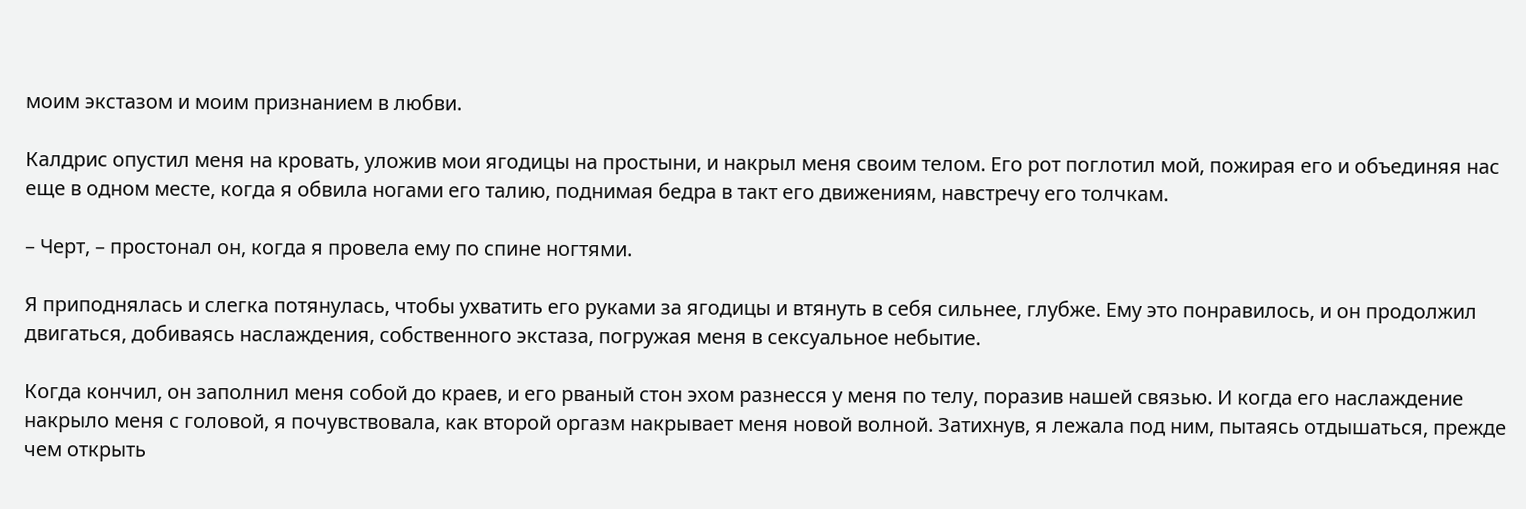моим экстазом и моим признанием в любви.

Калдрис опустил меня на кровать, уложив мои ягодицы на простыни, и накрыл меня своим телом. Его рот поглотил мой, пожирая его и объединяя нас еще в одном месте, когда я обвила ногами его талию, поднимая бедра в такт его движениям, навстречу его толчкам.

– Черт, – простонал он, когда я провела ему по спине ногтями.

Я приподнялась и слегка потянулась, чтобы ухватить его руками за ягодицы и втянуть в себя сильнее, глубже. Ему это понравилось, и он продолжил двигаться, добиваясь наслаждения, собственного экстаза, погружая меня в сексуальное небытие.

Когда кончил, он заполнил меня собой до краев, и его рваный стон эхом разнесся у меня по телу, поразив нашей связью. И когда его наслаждение накрыло меня с головой, я почувствовала, как второй оргазм накрывает меня новой волной. Затихнув, я лежала под ним, пытаясь отдышаться, прежде чем открыть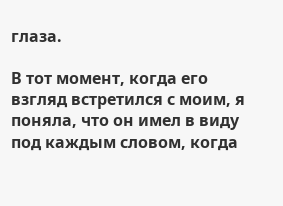глаза.

В тот момент, когда его взгляд встретился с моим, я поняла, что он имел в виду под каждым словом, когда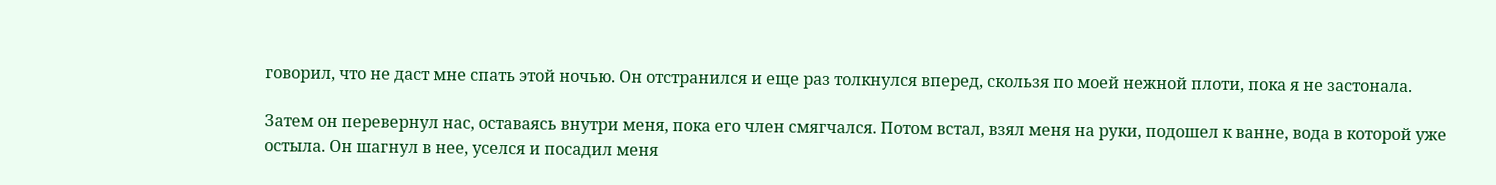говорил, что не даст мне спать этой ночью. Он отстранился и еще раз толкнулся вперед, скользя по моей нежной плоти, пока я не застонала.

Затем он перевернул нас, оставаясь внутри меня, пока его член смягчался. Потом встал, взял меня на руки, подошел к ванне, вода в которой уже остыла. Он шагнул в нее, уселся и посадил меня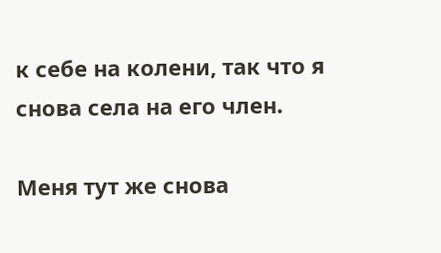к себе на колени, так что я снова села на его член.

Меня тут же снова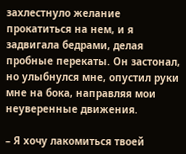захлестнуло желание прокатиться на нем, и я задвигала бедрами, делая пробные перекаты. Он застонал, но улыбнулся мне, опустил руки мне на бока, направляя мои неуверенные движения.

– Я хочу лакомиться твоей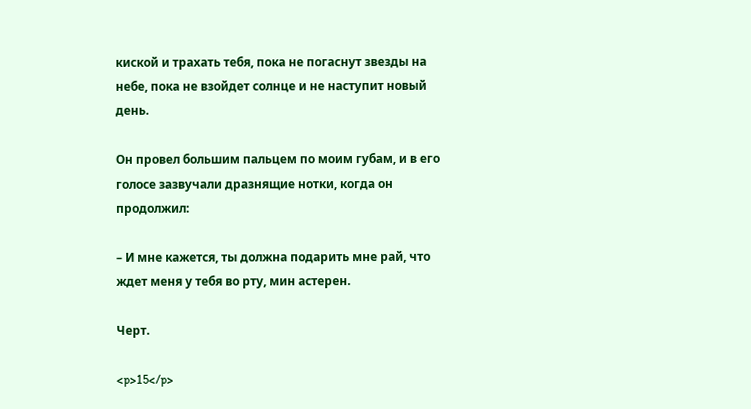киской и трахать тебя, пока не погаснут звезды на небе, пока не взойдет солнце и не наступит новый день.

Он провел большим пальцем по моим губам, и в его голосе зазвучали дразнящие нотки, когда он продолжил:

– И мне кажется, ты должна подарить мне рай, что ждет меня у тебя во рту, мин астерен.

Черт.

<p>15</p>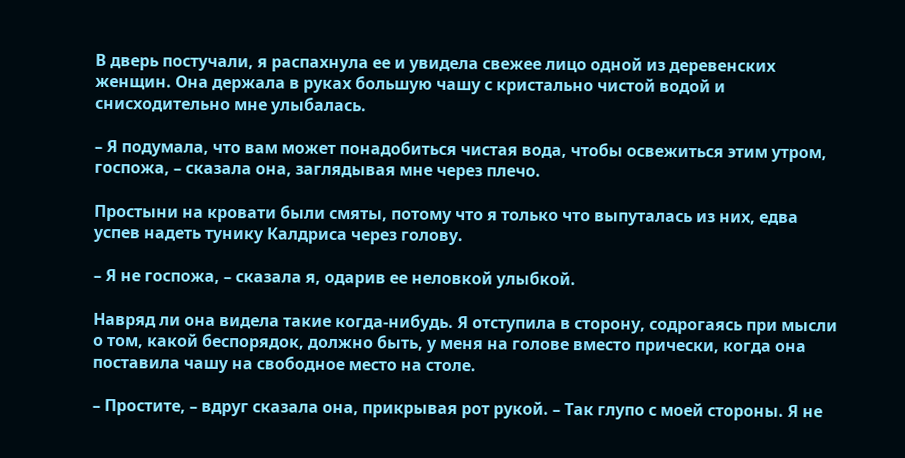В дверь постучали, я распахнула ее и увидела свежее лицо одной из деревенских женщин. Она держала в руках большую чашу с кристально чистой водой и снисходительно мне улыбалась.

– Я подумала, что вам может понадобиться чистая вода, чтобы освежиться этим утром, госпожа, – сказала она, заглядывая мне через плечо.

Простыни на кровати были смяты, потому что я только что выпуталась из них, едва успев надеть тунику Калдриса через голову.

– Я не госпожа, – сказала я, одарив ее неловкой улыбкой.

Навряд ли она видела такие когда-нибудь. Я отступила в сторону, содрогаясь при мысли о том, какой беспорядок, должно быть, у меня на голове вместо прически, когда она поставила чашу на свободное место на столе.

– Простите, – вдруг сказала она, прикрывая рот рукой. – Так глупо с моей стороны. Я не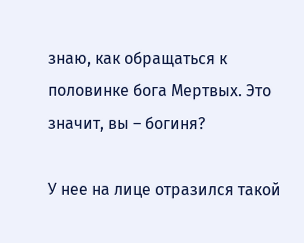знаю, как обращаться к половинке бога Мертвых. Это значит, вы – богиня?

У нее на лице отразился такой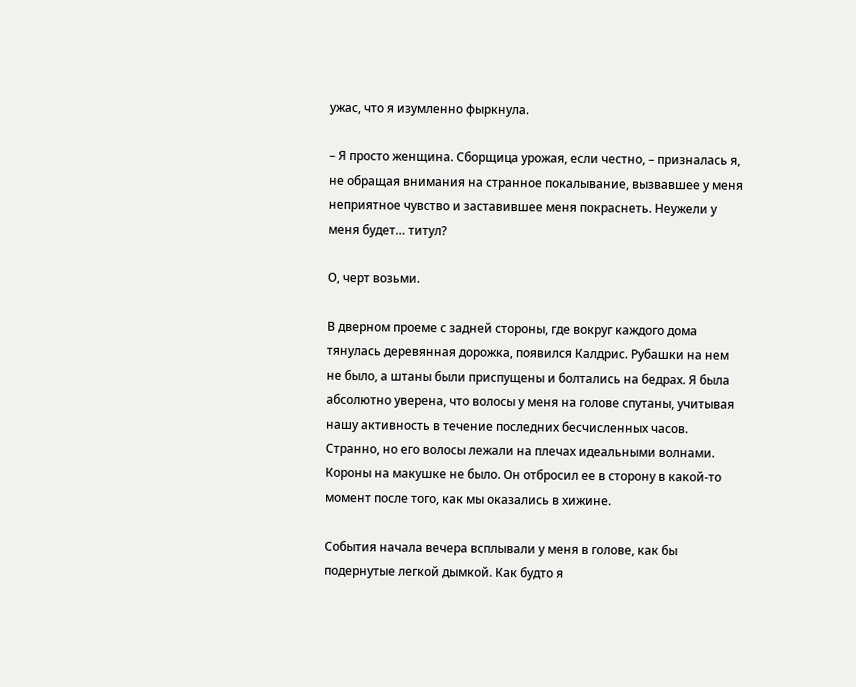ужас, что я изумленно фыркнула.

– Я просто женщина. Сборщица урожая, если честно, – призналась я, не обращая внимания на странное покалывание, вызвавшее у меня неприятное чувство и заставившее меня покраснеть. Неужели у меня будет… титул?

О, черт возьми.

В дверном проеме с задней стороны, где вокруг каждого дома тянулась деревянная дорожка, появился Калдрис. Рубашки на нем не было, а штаны были приспущены и болтались на бедрах. Я была абсолютно уверена, что волосы у меня на голове спутаны, учитывая нашу активность в течение последних бесчисленных часов. Странно, но его волосы лежали на плечах идеальными волнами. Короны на макушке не было. Он отбросил ее в сторону в какой-то момент после того, как мы оказались в хижине.

События начала вечера всплывали у меня в голове, как бы подернутые легкой дымкой. Как будто я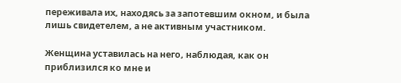переживала их, находясь за запотевшим окном, и была лишь свидетелем, а не активным участником.

Женщина уставилась на него, наблюдая, как он приблизился ко мне и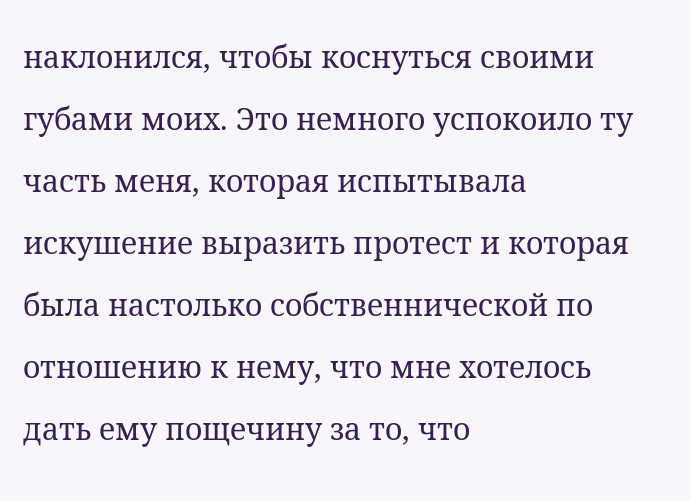наклонился, чтобы коснуться своими губами моих. Это немного успокоило ту часть меня, которая испытывала искушение выразить протест и которая была настолько собственнической по отношению к нему, что мне хотелось дать ему пощечину за то, что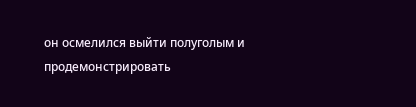он осмелился выйти полуголым и продемонстрировать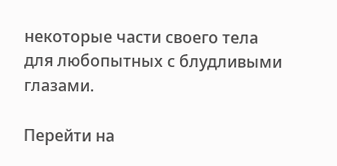некоторые части своего тела для любопытных с блудливыми глазами.

Перейти на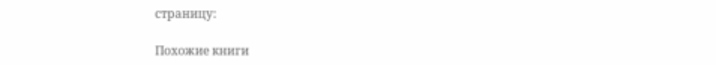страницу:

Похожие книги